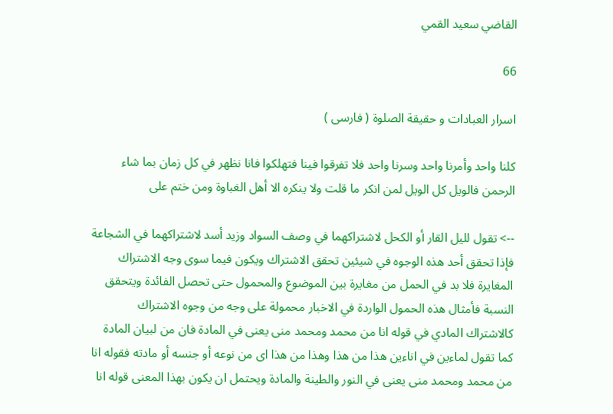القاضي سعيد القمي

66

اسرار العبادات و حقيقة الصلوة ( فارسى )

كلنا واحد وأمرنا واحد وسرنا واحد فلا تفرقوا فينا فتهلكوا فانا نظهر في كل زمان بما شاء الرحمن فالويل كل الويل لمن انكر ما قلت ولا ينكره الا أهل الغباوة ومن ختم على

--> تقول لليل القار أو الكحل لاشتراكهما في وصف السواد وزيد أسد لاشتراكهما في الشجاعة فإذا تحقق أحد هذه الوجوه في شيئين تحقق الاشتراك ويكون فيما سوى وجه الاشتراك المغايرة فلا بد في الحمل من مغايرة بين الموضوع والمحمول حتى تحصل الفائدة ويتحقق النسبة فأمثال هذه الحمول الواردة في الاخبار محمولة على وجه من وجوه الاشتراك كالاشتراك المادي في قوله انا من محمد ومحمد منى يعنى في المادة فان من لبيان المادة كما تقول لماءين في اناءين هذا من هذا وهذا من هذا اى من نوعه أو جنسه أو مادته فقوله انا من محمد ومحمد منى يعنى في النور والطينة والمادة ويحتمل ان يكون بهذا المعنى قوله انا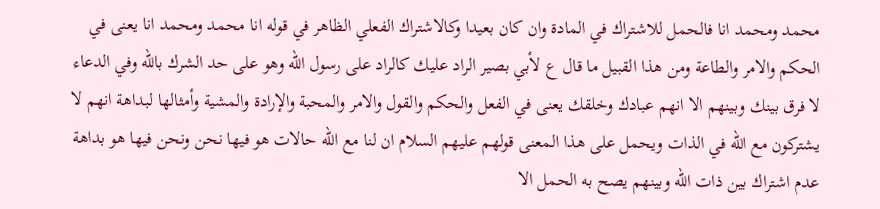محمد ومحمد انا فالحمل للاشتراك في المادة وان كان بعيدا وكالاشتراك الفعلي الظاهر في قوله انا محمد ومحمد انا يعنى في الحكم والامر والطاعة ومن هذا القبيل ما قال ع لأبي بصير الراد عليك كالراد على رسول اللّه وهو على حد الشرك باللّه وفي الدعاء لا فرق بينك وبينهم الا انهم عبادك وخلقك يعنى في الفعل والحكم والقول والامر والمحبة والإرادة والمشية وأمثالها لبداهة انهم لا يشتركون مع اللّه في الذات ويحمل على هذا المعنى قولهم عليهم السلام ان لنا مع الله حالات هو فيها نحن ونحن فيها هو بداهة عدم اشتراك بين ذات اللّه وبينهم يصح به الحمل الا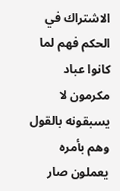الاشتراك في الحكم فهم لما كانوا عباد مكرمون لا يسبقونه بالقول وهم بأمره يعملون صار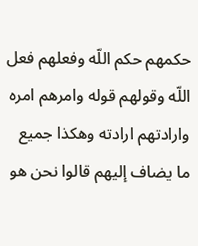حكمهم حكم اللّه وفعلهم فعل اللّه وقولهم قوله وامرهم امره وارادتهم ارادته وهكذا جميع ما يضاف إليهم قالوا نحن هو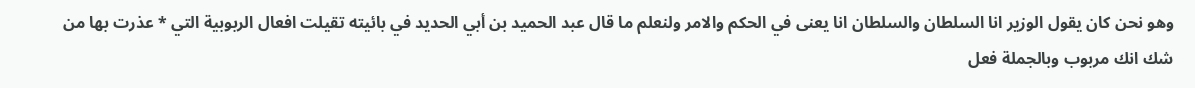وهو نحن كان يقول الوزير انا السلطان والسلطان انا يعنى في الحكم والامر ولنعلم ما قال عبد الحميد بن أبي الحديد في بائيته تقيلت افعال الربوبية التي * عذرت بها من شك انك مربوب وبالجملة فعل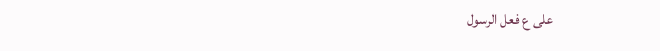على ع فعل الرسول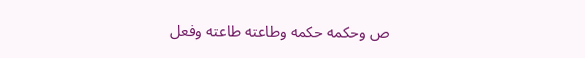ص وحكمه حكمه وطاعته طاعته وفعل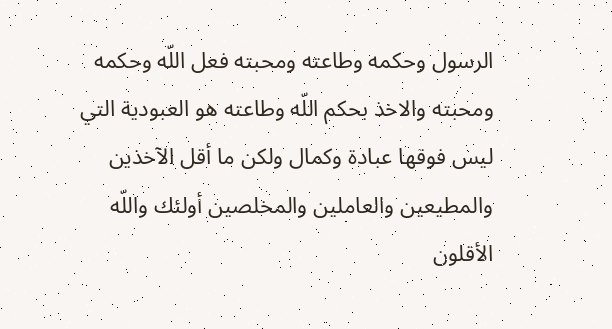الرسول وحكمه وطاعته ومحبته فعل اللّه وحكمه ومحبته والاخذ بحكم اللّه وطاعته هو العبودية التي ليس فوقها عبادة وكمال ولكن ما أقل الآخذين والمطيعين والعاملين والمخلصين أولئك واللّه الأقلون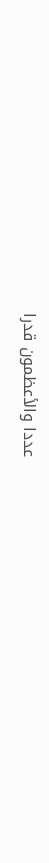عددا والأعظمون قدرا